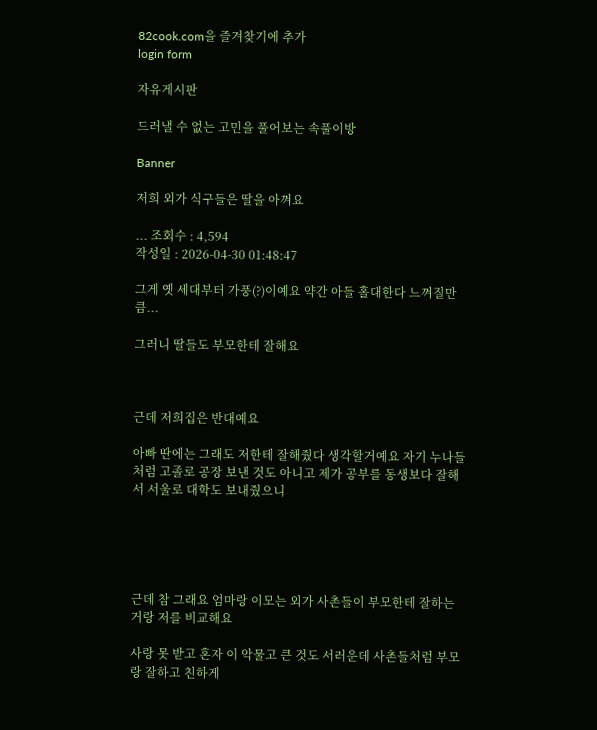82cook.com을 즐겨찾기에 추가
login form

자유게시판

드러낼 수 없는 고민을 풀어보는 속풀이방

Banner

저희 외가 식구들은 딸을 아껴요

... 조회수 : 4,594
작성일 : 2026-04-30 01:48:47

그게 옛 세대부터 가풍(?)이예요 약간 아들 홀대한다 느껴질만큼...

그러니 딸들도 부모한테 잘해요



근데 저희집은 반대예요

아빠 딴에는 그래도 저한테 잘해줬다 생각할거예요 자기 누나들처럼 고졸로 공장 보낸 것도 아니고 제가 공부를 동생보다 잘해서 서울로 대학도 보내줬으니





근데 참 그래요 엄마랑 이모는 외가 사촌들이 부모한테 잘하는 거랑 저를 비교해요

사랑 못 받고 혼자 이 악물고 큰 것도 서러운데 사촌들처럼 부모랑 잘하고 친하게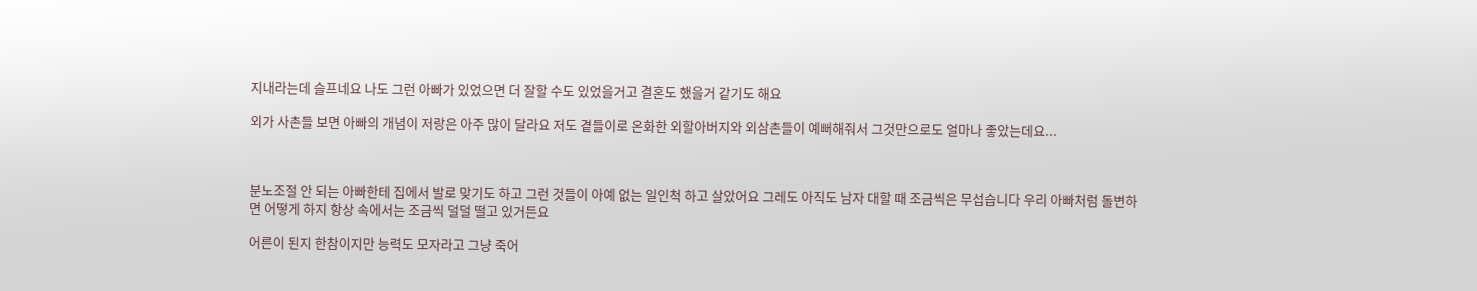지내라는데 슬프네요 나도 그런 아빠가 있었으면 더 잘할 수도 있었을거고 결혼도 했을거 같기도 해요

외가 사촌들 보면 아빠의 개념이 저랑은 아주 많이 달라요 저도 곁들이로 온화한 외할아버지와 외삼촌들이 예뻐해줘서 그것만으로도 얼마나 좋았는데요...



분노조절 안 되는 아빠한테 집에서 발로 맞기도 하고 그런 것들이 아예 없는 일인척 하고 살았어요 그레도 아직도 남자 대할 때 조금씩은 무섭습니다 우리 아빠처럼 돌변하면 어떻게 하지 항상 속에서는 조금씩 덜덜 떨고 있거든요

어른이 된지 한참이지만 능력도 모자라고 그냥 죽어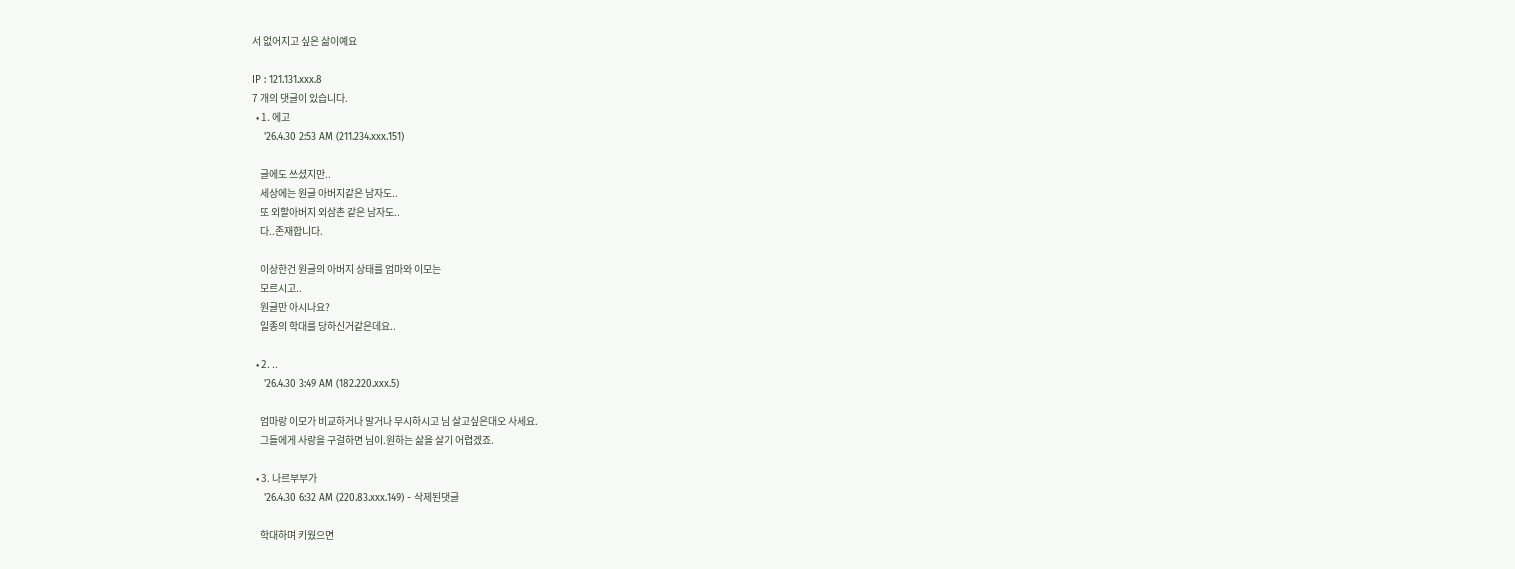서 없어지고 싶은 삶이예요

IP : 121.131.xxx.8
7 개의 댓글이 있습니다.
  • 1. 에고
    '26.4.30 2:53 AM (211.234.xxx.151)

    글에도 쓰셨지만..
    세상에는 원글 아버지같은 남자도..
    또 외할아버지 외삼촌 같은 남자도..
    다..존재합니다.

    이상한건 원글의 아버지 상태를 엄마와 이모는
    모르시고..
    원글만 아시나요?
    일종의 학대를 당하신거같은데요..

  • 2. ..
    '26.4.30 3:49 AM (182.220.xxx.5)

    엄마랑 이모가 비교하거나 말거나 무시하시고 님 살고싶은대오 사세요.
    그들에게 사랑을 구걸하면 님이.원하는 삶을 살기 어렵겠죠.

  • 3. 나르부부가
    '26.4.30 6:32 AM (220.83.xxx.149) - 삭제된댓글

    학대하며 키웠으면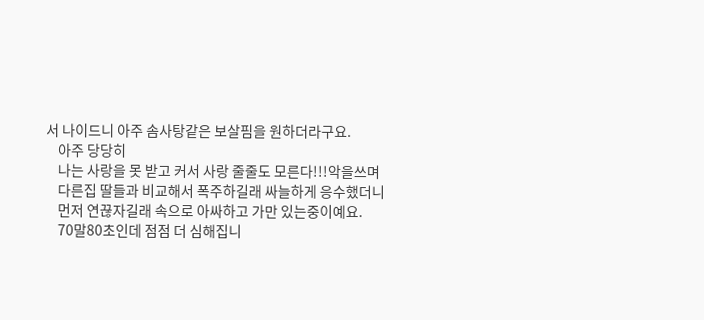서 나이드니 아주 솜사탕같은 보살핌을 원하더라구요.
    아주 당당히
    나는 사랑을 못 받고 커서 사랑 줄줄도 모른다!!!악을쓰며
    다른집 딸들과 비교해서 폭주하길래 싸늘하게 응수했더니
    먼저 연끊자길래 속으로 아싸하고 가만 있는중이예요.
    70말80초인데 점점 더 심해집니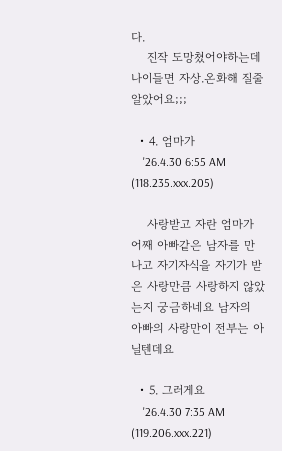다.
    진작 도망쳤어야하는데 나이들면 자상.온화해 질줄 알았어요;;;

  • 4. 엄마가
    '26.4.30 6:55 AM (118.235.xxx.205)

    사랑받고 자란 엄마가 어째 아빠같은 남자를 만나고 자기자식을 자기가 받은 사랑만큼 사랑하지 않았는지 궁금하네요 남자의 아빠의 사랑만이 전부는 아닐텐데요

  • 5. 그러게요
    '26.4.30 7:35 AM (119.206.xxx.221)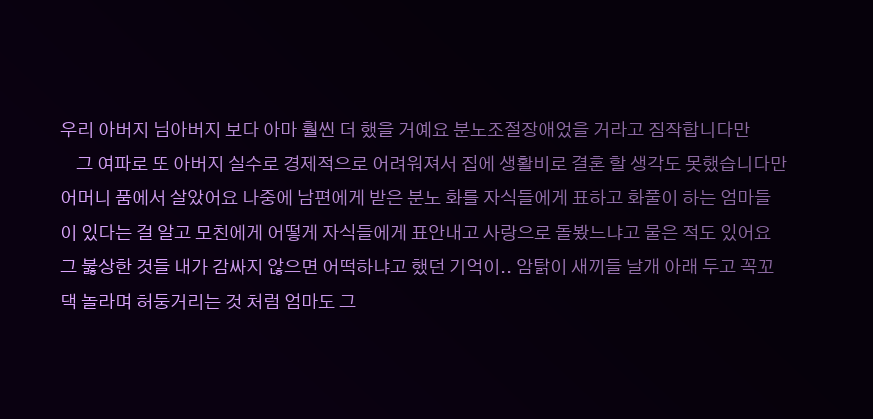우리 아버지 님아버지 보다 아마 훨씬 더 했을 거예요 분노조절장애었을 거라고 짐작합니다만
    그 여파로 또 아버지 실수로 경제적으로 어려워져서 집에 생활비로 결혼 할 생각도 못했습니다만 어머니 품에서 살았어요 나중에 남편에게 받은 분노 화를 자식들에게 표하고 화풀이 하는 엄마들이 있다는 걸 알고 모친에게 어떻게 자식들에게 표안내고 사랑으로 돌봤느냐고 물은 적도 있어요 그 붏상한 것들 내가 감싸지 않으면 어떡하냐고 했던 기억이.. 암탉이 새끼들 날개 아래 두고 꼭꼬댁 놀라며 허둥거리는 것 처럼 엄마도 그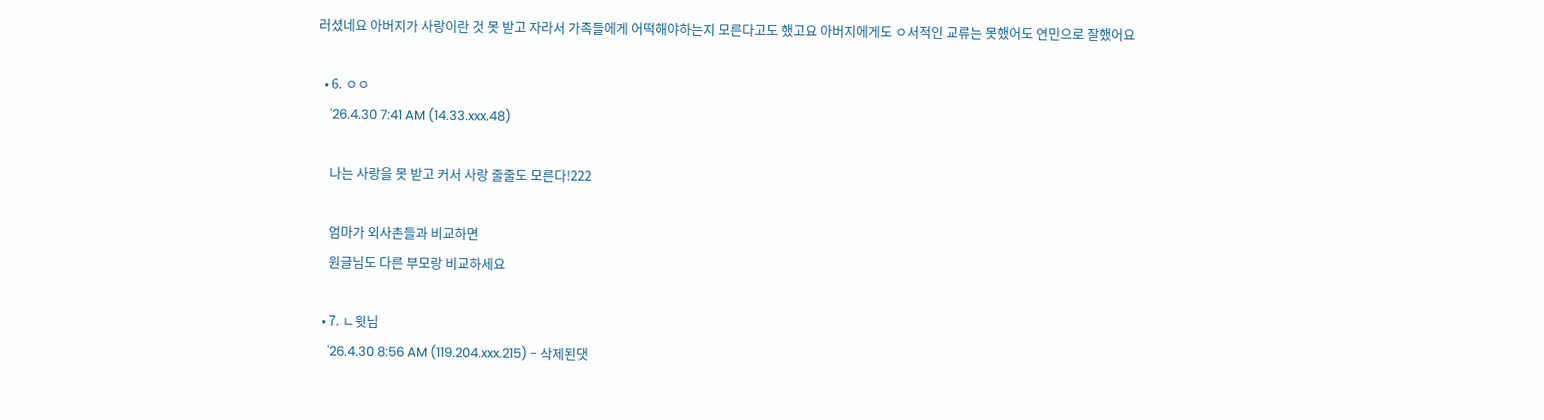러셨네요 아버지가 사랑이란 것 못 받고 자라서 가족들에게 어떡해야하는지 모른다고도 했고요 아버지에게도 ㅇ서적인 교류는 못했어도 연민으로 잘했어요

  • 6. ㅇㅇ
    '26.4.30 7:41 AM (14.33.xxx.48)

    나는 사랑을 못 받고 커서 사랑 줄줄도 모른다!222

    엄마가 외사촌들과 비교하면
    원글님도 다른 부모랑 비교하세요

  • 7. ㄴ윗님
    '26.4.30 8:56 AM (119.204.xxx.215) - 삭제된댓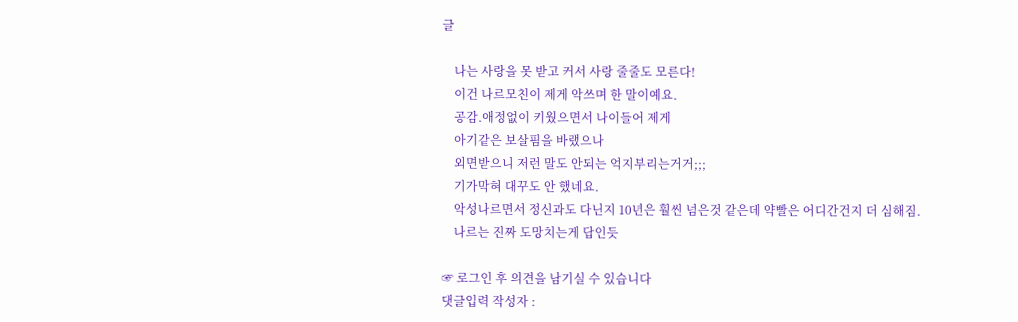글

    나는 사랑을 못 받고 커서 사랑 줄줄도 모른다!
    이건 나르모친이 제게 악쓰며 한 말이예요.
    공감.애정없이 키웠으면서 나이들어 제게
    아기같은 보살핌을 바랬으나
    외면받으니 저런 말도 안되는 억지부리는거거;;;
    기가막혀 대꾸도 안 했네요.
    악성나르면서 정신과도 다닌지 10년은 훨씬 넘은것 같은데 약빨은 어디간건지 더 심해짐.
    나르는 진짜 도망치는게 답인듯

☞ 로그인 후 의견을 남기실 수 있습니다
댓글입력 작성자 :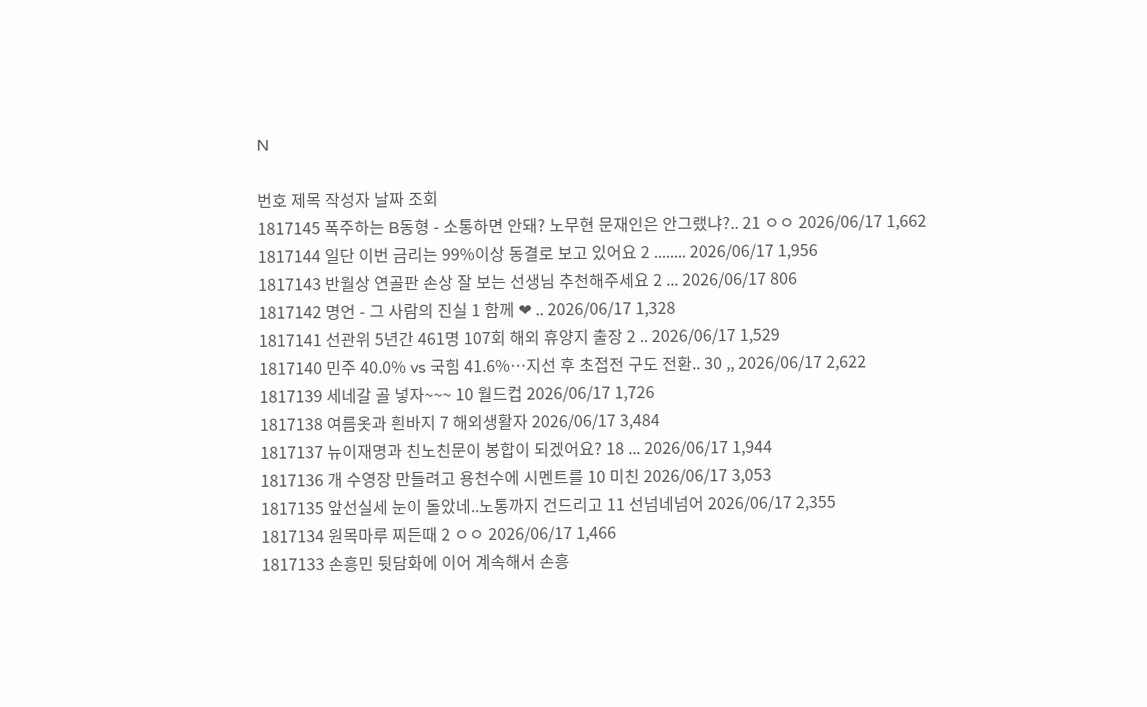N

번호 제목 작성자 날짜 조회
1817145 폭주하는 B동형 - 소통하면 안돼? 노무현 문재인은 안그랬냐?.. 21 ㅇㅇ 2026/06/17 1,662
1817144 일단 이번 금리는 99%이상 동결로 보고 있어요 2 ........ 2026/06/17 1,956
1817143 반월상 연골판 손상 잘 보는 선생님 추천해주세요 2 ... 2026/06/17 806
1817142 명언 - 그 사람의 진실 1 함께 ❤ .. 2026/06/17 1,328
1817141 선관위 5년간 461명 107회 해외 휴양지 출장 2 .. 2026/06/17 1,529
1817140 민주 40.0% vs 국힘 41.6%…지선 후 초접전 구도 전환.. 30 ,, 2026/06/17 2,622
1817139 세네갈 골 넣자~~~ 10 월드컵 2026/06/17 1,726
1817138 여름옷과 흰바지 7 해외생활자 2026/06/17 3,484
1817137 뉴이재명과 친노친문이 봉합이 되겠어요? 18 ... 2026/06/17 1,944
1817136 개 수영장 만들려고 용천수에 시멘트를 10 미친 2026/06/17 3,053
1817135 앞선실세 눈이 돌았네..노통까지 건드리고 11 선넘네넘어 2026/06/17 2,355
1817134 원목마루 찌든때 2 ㅇㅇ 2026/06/17 1,466
1817133 손흥민 뒷담화에 이어 계속해서 손흥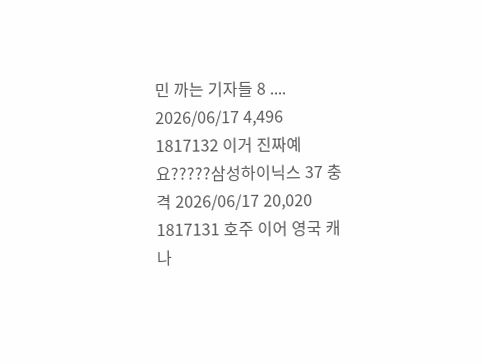민 까는 기자들 8 .... 2026/06/17 4,496
1817132 이거 진짜예요?????삼성하이닉스 37 충격 2026/06/17 20,020
1817131 호주 이어 영국 캐나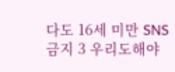다도 16세 미만 SNS 금지 3 우리도해야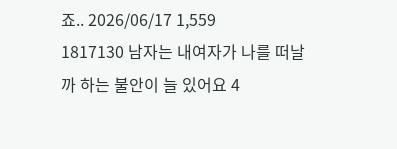죠.. 2026/06/17 1,559
1817130 남자는 내여자가 나를 떠날까 하는 불안이 늘 있어요 4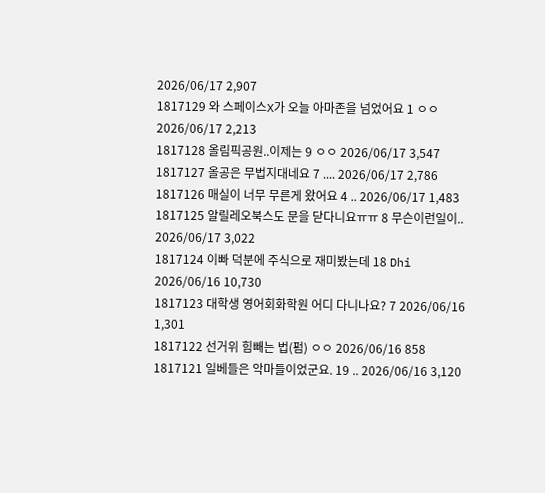2026/06/17 2,907
1817129 와 스페이스X가 오늘 아마존을 넘었어요 1 ㅇㅇ 2026/06/17 2,213
1817128 올림픽공원..이제는 9 ㅇㅇ 2026/06/17 3,547
1817127 올공은 무법지대네요 7 .... 2026/06/17 2,786
1817126 매실이 너무 무른게 왔어요 4 .. 2026/06/17 1,483
1817125 알릴레오북스도 문을 닫다니요ㅠㅠ 8 무슨이런일이.. 2026/06/17 3,022
1817124 이빠 덕분에 주식으로 재미봤는데 18 Dhi 2026/06/16 10,730
1817123 대학생 영어회화학원 어디 다니나요? 7 2026/06/16 1,301
1817122 선거위 힘빼는 법(펌) ㅇㅇ 2026/06/16 858
1817121 일베들은 악마들이었군요. 19 .. 2026/06/16 3,120